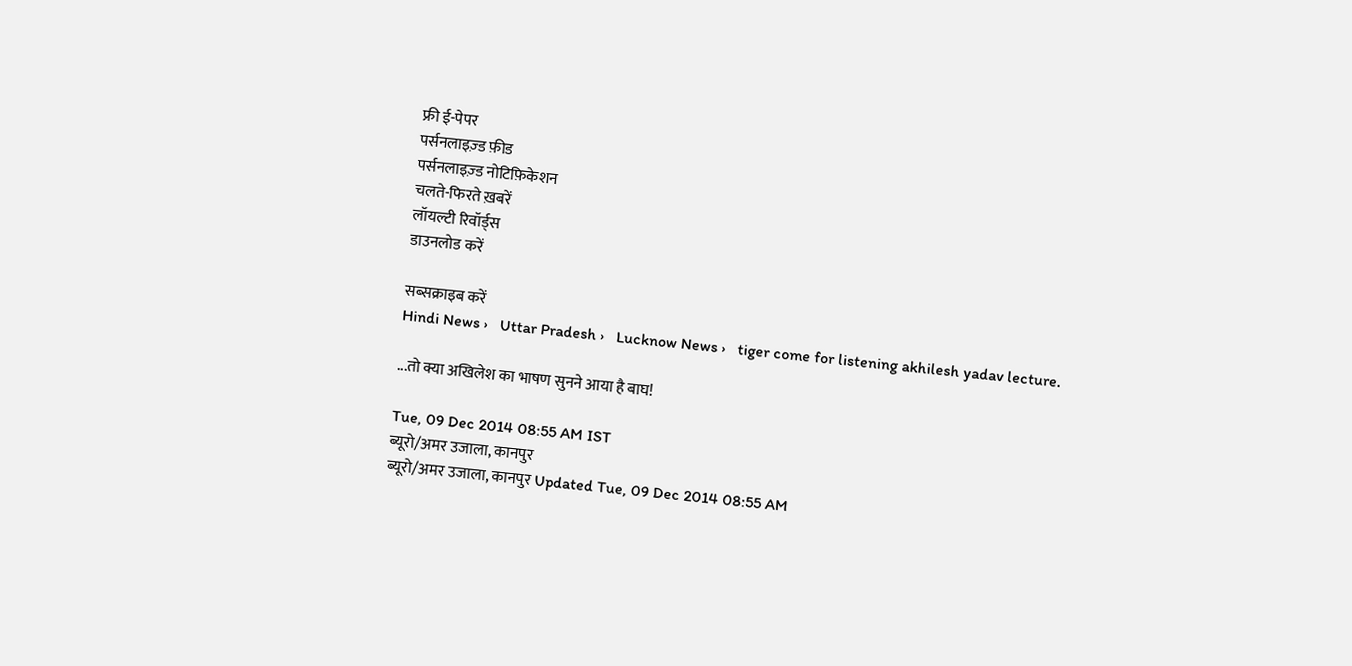फ्री ई-पेपर
पर्सनलाइज़्ड फ़ीड
पर्सनलाइज़्ड नोटिफ़िकेशन
चलते-फिरते ख़बरें
लॉयल्टी रिवॉर्ड्स
डाउनलोड करें

सब्सक्राइब करें
Hindi News ›   Uttar Pradesh ›   Lucknow News ›   tiger come for listening akhilesh yadav lecture.

...तो क्या अखिलेश का भाषण सुनने आया है बाघ!

Tue, 09 Dec 2014 08:55 AM IST
ब्यूरो/अमर उजाला, कानपुर
ब्यूरो/अमर उजाला, कानपुर Updated Tue, 09 Dec 2014 08:55 AM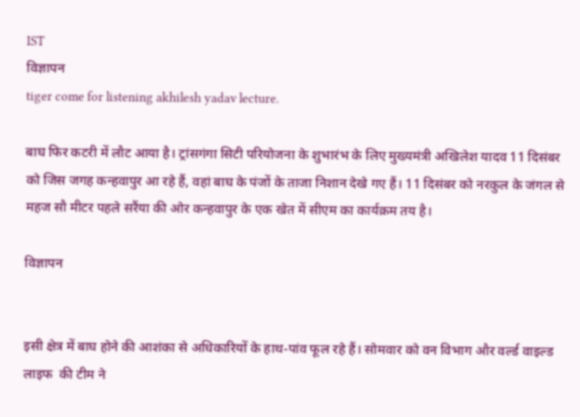IST
विज्ञापन
tiger come for listening akhilesh yadav lecture.

बाघ फिर कटरी में लौट आया है। ट्रांसगंगा सिटी परियोजना के शुभारंभ के लिए मुख्यमंत्री अखिलेश यादव 11 दिसंबर को जिस जगह कन्हवापुर आ रहे हैं, वहां बाघ के पंजों के ताजा निशान देखे गए हैं। 11 दिसंबर को नरकुल के जंगल से महज सौ मीटर पहले सरैंया की ओर कन्हवापुर के एक खेत में सीएम का कार्यक्रम तय है।

विज्ञापन


इसी क्षेत्र में बाघ होने की आशंका से अधिकारियों के हाथ-पांव फूल रहे हैं। सोमवार को वन विभाग और वर्ल्ड वाइल्ड लाइफ  की टीम ने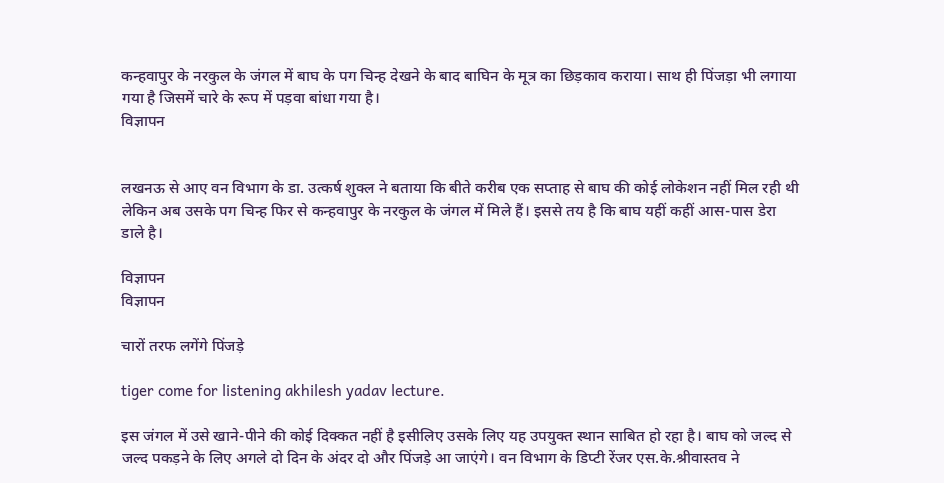कन्हवापुर के नरकुल के जंगल में बाघ के पग चिन्ह देखने के बाद बाघिन के मूत्र का छिड़काव कराया। साथ ही पिंजड़ा भी लगाया गया है जिसमें चारे के रूप में पड़वा बांधा गया है।
विज्ञापन


लखनऊ से आए वन विभाग के डा. उत्कर्ष शुक्ल ने बताया कि बीते करीब एक सप्ताह से बाघ की कोई लोकेशन नहीं मिल रही थी लेकिन अब उसके पग चिन्ह फिर से कन्हवापुर के नरकुल के जंगल में मिले हैं। इससे तय है कि बाघ यहीं कहीं आस-पास डेरा डाले है।

विज्ञापन
विज्ञापन

चारों तरफ लगेंगे पिंजड़े

tiger come for listening akhilesh yadav lecture.

इस जंगल में उसे खाने-पीने की कोई दिक्कत नहीं है इसीलिए उसके लिए यह उपयुक्त स्थान साबित हो रहा है। बाघ को जल्द से जल्द पकड़ने के लिए अगले दो दिन के अंदर दो और पिंजड़े आ जाएंगे। वन विभाग के डिप्टी रेंजर एस.के.श्रीवास्तव ने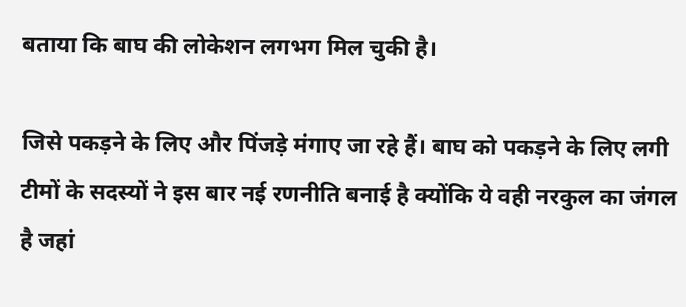बताया कि बाघ की लोकेशन लगभग मिल चुकी है।

जिसे पकड़ने के लिए और पिंजड़े मंगाए जा रहे हैं। बाघ को पकड़ने के लिए लगी टीमों के सदस्यों ने इस बार नई रणनीति बनाई है क्योंकि ये वही नरकुल का जंगल है जहां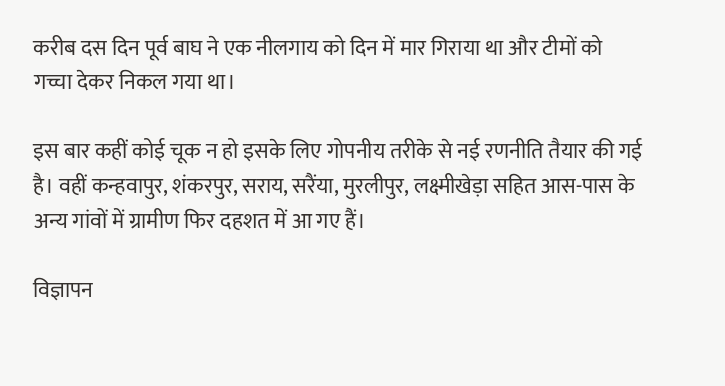करीब दस दिन पूर्व बाघ ने एक नीलगाय को दिन में मार गिराया था और टीमों को गच्चा देकर निकल गया था।

इस बार कहीं कोई चूक न हो इसके लिए गोपनीय तरीके से नई रणनीति तैयार की गई है। वहीं कन्हवापुर, शंकरपुर, सराय, सरैंया, मुरलीपुर, लक्ष्मीखेड़ा सहित आस-पास के अन्य गांवों में ग्रामीण फिर दहशत में आ गए हैं।

विज्ञापन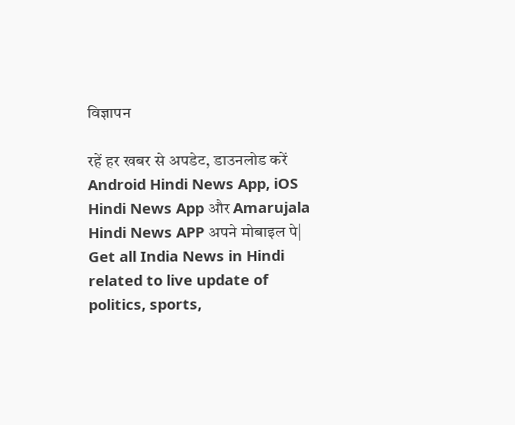विज्ञापन

रहें हर खबर से अपडेट, डाउनलोड करें Android Hindi News App, iOS Hindi News App और Amarujala Hindi News APP अपने मोबाइल पे|
Get all India News in Hindi related to live update of politics, sports,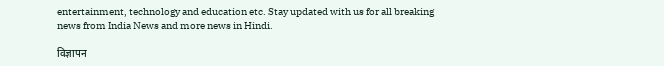entertainment, technology and education etc. Stay updated with us for all breaking news from India News and more news in Hindi.

विज्ञापन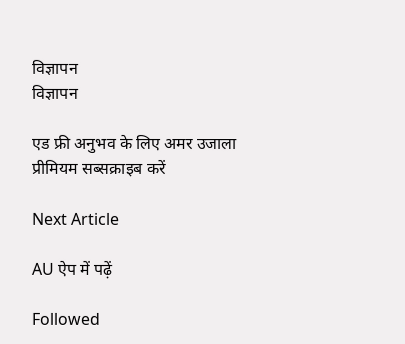विज्ञापन
विज्ञापन

एड फ्री अनुभव के लिए अमर उजाला प्रीमियम सब्सक्राइब करें

Next Article

AU ऐप में पढ़ें

Followed